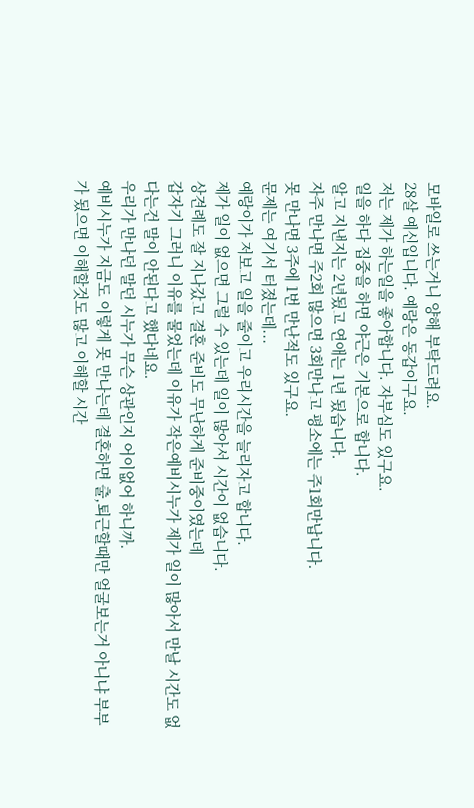모바일로 쓰는거니 양해 부탁드려요.
28살 예신입니다. 예랑은 동갑이구요.
저는 제가 하는일을 좋아합니다. 자부심도 있구요.
일을 하다 집중을 하면 야근은 기본으로 합니다.
알고 지낸지는 2년됬고 연애는 1년 됬습니다.
자주 만나면 주2회 많으면 3회만나고 평소에는 주1회만납니다.
못 만나면 3주에 1번 만난적도 있구요.
문제는 여기서 터졌는데...
예랑이가 저보고 일을 줄이고 우리시간을 늘리자고 합니다.
제가 일이 없으면 그럴 수 있는데 일이 많아서 시간이 없습니다.
상견례도 잘 지나갔고 결혼 준비도 무난하게 준비중이였는데
갑자기 그러니 이유를 물었는데 이유가 작은예비시누가 제가 일이 많아서 만날 시간도 없다는건 말이 안된다고 했다네요.
우리가 만나던 말던 시누가 무슨 상관인지 어이없어 하니까.
예비시누가 지금도 이렇게 못 만나는데 결혼하면 출,퇴근할때만 얼굴보는거 아니냐 부부가 됬으면 이해할것도 많고 이해할 시간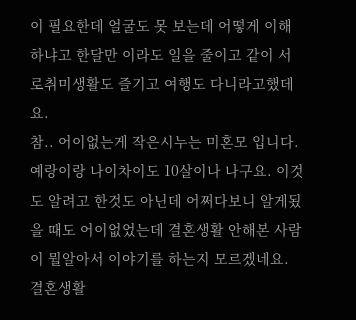이 필요한데 얼굴도 못 보는데 어떻게 이해하냐고 한달만 이라도 일을 줄이고 같이 서로취미생활도 즐기고 여행도 다니라고했데요.
참.. 어이없는게 작은시누는 미혼모 입니다. 예랑이랑 나이차이도 10살이나 나구요. 이것도 알려고 한것도 아닌데 어쩌다보니 알게됬을 때도 어이없었는데 결혼생활 안해본 사람이 뭘알아서 이야기를 하는지 모르겠네요.
결혼생활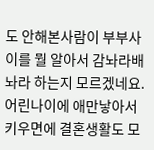도 안해본사람이 부부사이를 뭘 알아서 감놔라배놔라 하는지 모르겠네요.
어린나이에 애만낳아서 키우면에 결혼생활도 모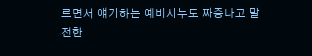르면서 얘기하는 예비시누도 짜증나고 말전한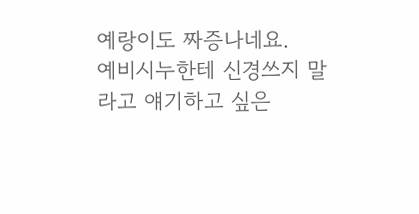예랑이도 짜증나네요.
예비시누한테 신경쓰지 말라고 얘기하고 싶은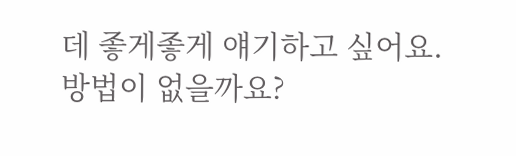데 좋게좋게 얘기하고 싶어요.
방법이 없을까요?